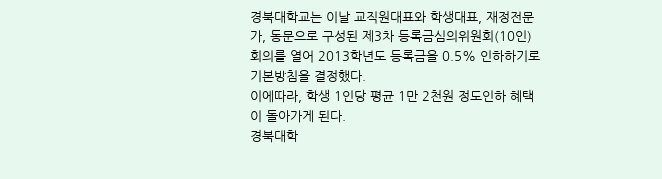경북대학교는 이날 교직원대표와 학생대표, 재정전문가, 동문으로 구성된 제3차 등록금심의위원회(10인) 회의를 열어 2013학년도 등록금을 0.5% 인하하기로 기본방침을 결정했다.
이에따라, 학생 1인당 평균 1만 2천원 정도인하 혜택이 돌아가게 된다.
경북대학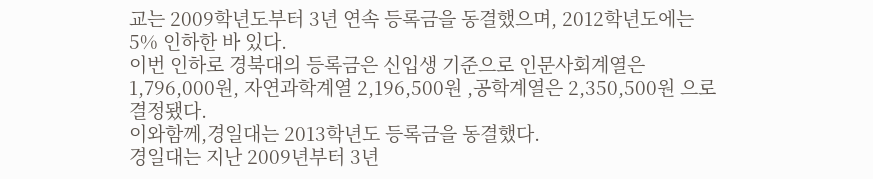교는 2009학년도부터 3년 연속 등록금을 동결했으며, 2012학년도에는 5% 인하한 바 있다.
이번 인하로 경북대의 등록금은 신입생 기준으로 인문사회계열은 1,796,000원, 자연과학계열 2,196,500원 ,공학계열은 2,350,500원 으로 결정됐다.
이와함께,경일대는 2013학년도 등록금을 동결했다.
경일대는 지난 2009년부터 3년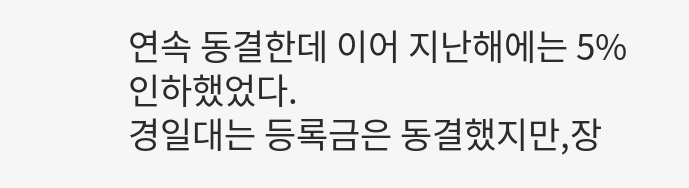연속 동결한데 이어 지난해에는 5% 인하했었다.
경일대는 등록금은 동결했지만,장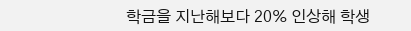학금을 지난해보다 20% 인상해 학생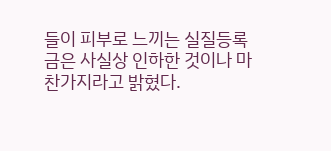들이 피부로 느끼는 실질등록금은 사실상 인하한 것이나 마찬가지라고 밝혔다.